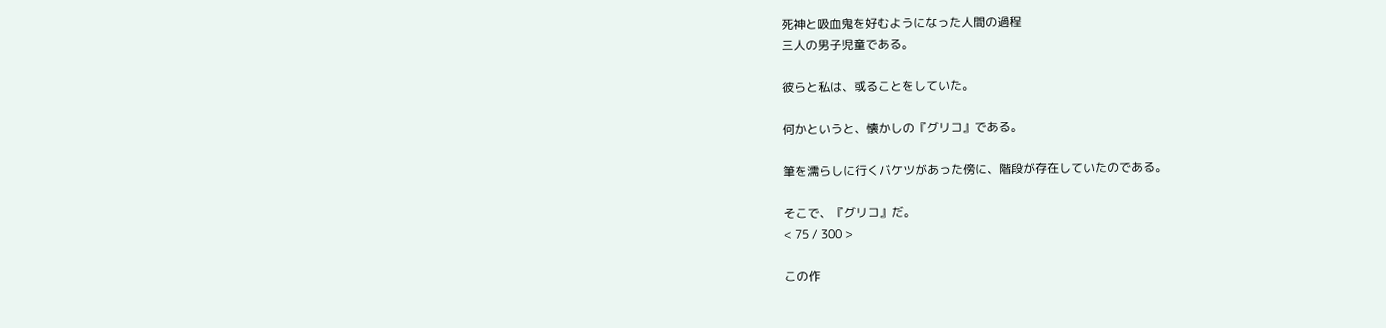死神と吸血鬼を好むようになった人間の過程
三人の男子児童である。

彼らと私は、或ることをしていた。

何かというと、懐かしの『グリコ』である。

筆を濡らしに行くバケツがあった傍に、階段が存在していたのである。

そこで、『グリコ』だ。
< 75 / 300 >

この作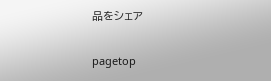品をシェア

pagetop